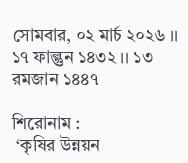সোমবার, ০২ মার্চ ২০২৬ ।। ১৭ ফাল্গুন ১৪৩২ ।। ১৩ রমজান ১৪৪৭

শিরোনাম :
 ‘কৃষির উন্নয়ন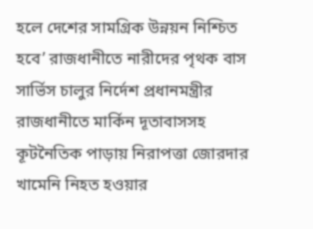হলে দেশের সামগ্রিক উন্নয়ন নিশ্চিত হবে’ রাজধানীতে নারীদের পৃথক বাস সার্ভিস চালুর নির্দেশ প্রধানমন্ত্রীর রাজধানীতে মার্কিন দূতাবাসসহ কূটনৈতিক পাড়ায় নিরাপত্তা জোরদার খামেনি নিহত হওয়ার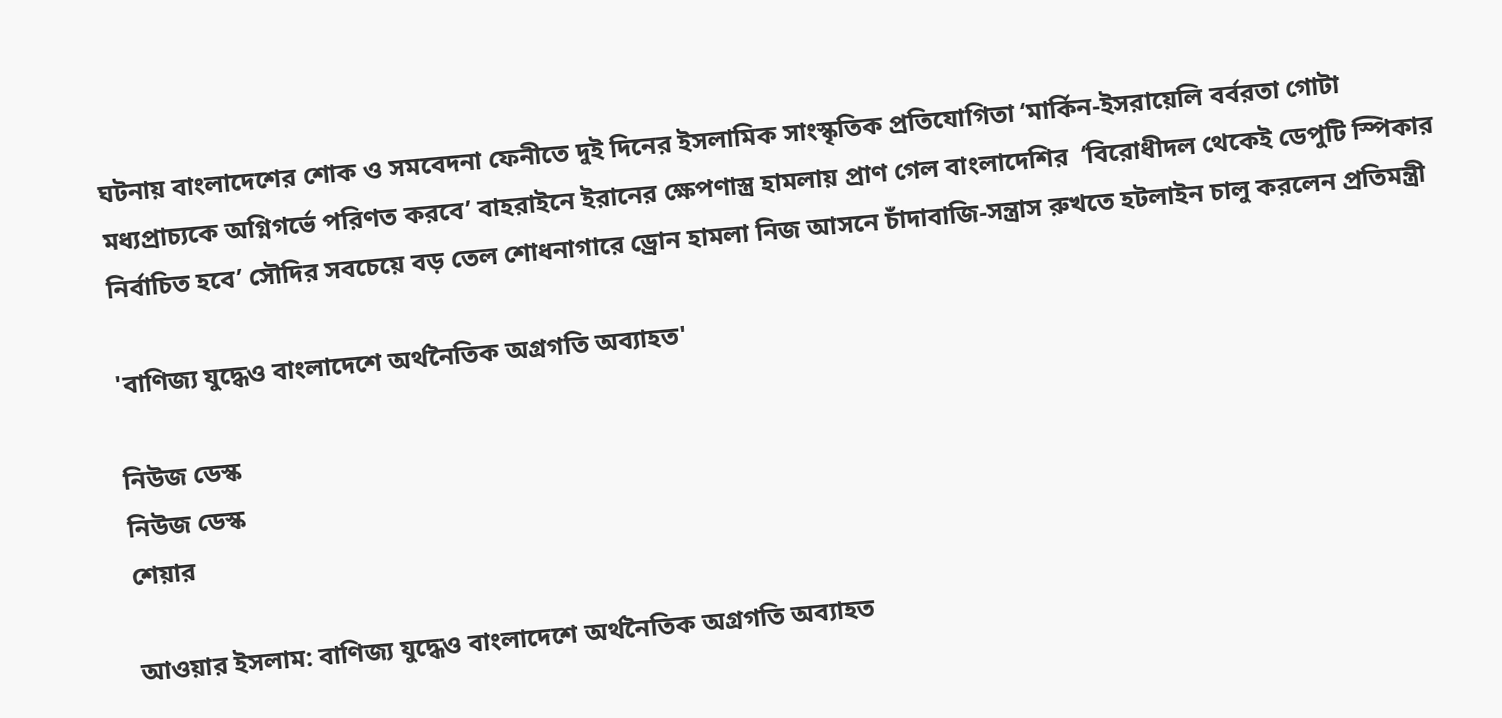ঘটনায় বাংলাদেশের শোক ও সমবেদনা ফেনীতে দুই দিনের ইসলামিক সাংস্কৃতিক প্রতিযোগিতা ‘মার্কিন-ইসরায়েলি বর্বরতা গোটা মধ্যপ্রাচ্যকে অগ্নিগর্ভে পরিণত করবে’ বাহরাইনে ইরানের ক্ষেপণাস্ত্র হামলায় প্রাণ গেল বাংলাদেশির  ‘বিরোধীদল থেকেই ডেপুটি স্পিকার নির্বাচিত হবে’ সৌদির সবচেয়ে বড় তেল শোধনাগারে ড্রোন হামলা নিজ আসনে চাঁদাবাজি-সন্ত্রাস রুখতে হটলাইন চালু করলেন প্রতিমন্ত্রী

'বাণিজ্য যুদ্ধেও বাংলাদেশে অর্থনৈতিক অগ্রগতি অব্যাহত'

নিউজ ডেস্ক
নিউজ ডেস্ক
শেয়ার

আওয়ার ইসলাম: বাণিজ্য যুদ্ধেও বাংলাদেশে অর্থনৈতিক অগ্রগতি অব্যাহত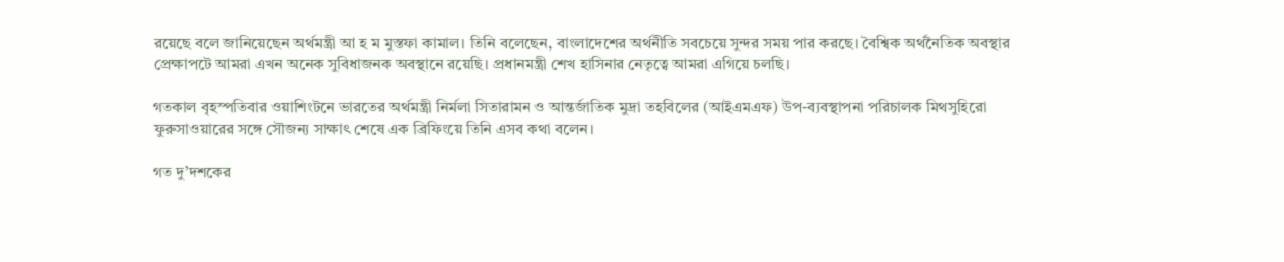রয়েছে বলে জানিয়েছেন অর্থমন্ত্রী আ হ ম মুস্তফা কামাল। তিনি বলেছেন, বাংলাদেশের অর্থনীতি সবচেয়ে সুন্দর সময় পার করছে। বৈশ্বিক অর্থনৈতিক অবস্থার প্রেক্ষাপটে আমরা এখন অনেক সুবিধাজনক অবস্থানে রয়েছি। প্রধানমন্ত্রী শেখ হাসিনার নেতৃত্বে আমরা এগিয়ে চলছি।

গতকাল বৃহস্পতিবার ওয়াশিংটনে ভারতের অর্থমন্ত্রী নির্মলা সিতারামন ও আন্তর্জাতিক মুদ্রা তহবিলের (আইএমএফ) উপ-ব্যবস্থাপনা পরিচালক মিথসুহিরো ফুরুসাওয়ারের সঙ্গে সৌজন্য সাক্ষাৎ শেষে এক ব্রিফিংয়ে তিনি এসব কথা বলেন।

গত দু’দশকের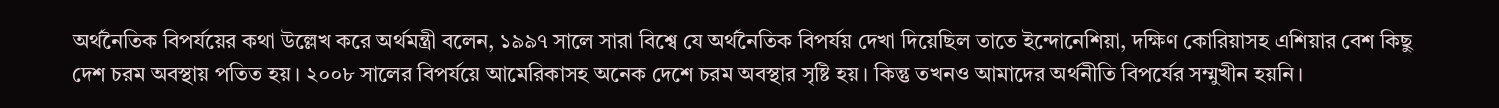অর্থনৈতিক বিপর্যয়ের কথা উল্লেখ করে অর্থমন্ত্রী বলেন, ১৯৯৭ সালে সারা বিশ্বে যে অর্থনৈতিক বিপর্যয় দেখা দিয়েছিল তাতে ইন্দোনেশিয়া, দক্ষিণ কোরিয়াসহ এশিয়ার বেশ কিছু দেশ চরম অবস্থায় পতিত হয়। ২০০৮ সালের বিপর্যয়ে আমেরিকাসহ অনেক দেশে চরম অবস্থার সৃষ্টি হয়। কিন্তু তখনও আমাদের অর্থনীতি বিপর্যের সম্মুখীন হয়নি।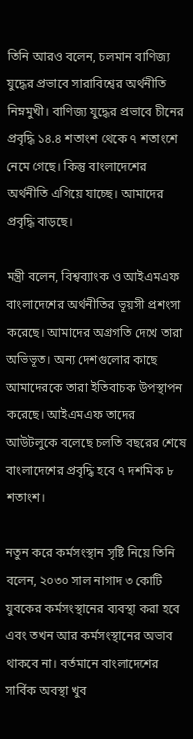তিনি আরও বলেন, চলমান বাণিজ্য যুদ্ধের প্রভাবে সারাবিশ্বের অর্থনীতি নিম্নমুখী। বাণিজ্য যুদ্ধের প্রভাবে চীনের প্রবৃদ্ধি ১৪.৪ শতাংশ থেকে ৭ শতাংশে নেমে গেছে। কিন্তু বাংলাদেশের অর্থনীতি এগিয়ে যাচ্ছে। আমাদের প্রবৃদ্ধি বাড়ছে।

মন্ত্রী বলেন, বিশ্বব্যাংক ও আইএমএফ বাংলাদেশের অর্থনীতির ভূয়সী প্রশংসা করেছে। আমাদের অগ্রগতি দেখে তারা অভিভূত। অন্য দেশগুলোর কাছে আমাদেরকে তারা ইতিবাচক উপস্থাপন করেছে। আইএমএফ তাদের আউটলুকে বলেছে চলতি বছরের শেষে বাংলাদেশের প্রবৃদ্ধি হবে ৭ দশমিক ৮ শতাংশ।

নতুন করে কর্মসংস্থান সৃষ্টি নিয়ে তিনি বলেন, ২০৩০ সাল নাগাদ ৩ কোটি যুবকের কর্মসংস্থানের ব্যবস্থা করা হবে এবং তখন আর কর্মসংস্থানের অভাব থাকবে না। বর্তমানে বাংলাদেশের সার্বিক অবস্থা খুব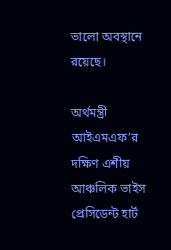ভালো অবস্থানে রয়েছে।

অর্থমন্ত্রী আইএমএফ’র দক্ষিণ এশীয় আঞ্চলিক ভাইস প্রেসিডেন্ট হার্ট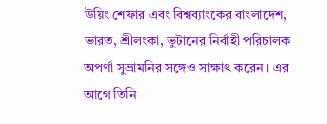উয়িং শেফার এবং বিশ্বব্যাংকের বাংলাদেশ, ভারত, শ্রীলংকা, ভুটানের নির্বাহী পরিচালক অপর্ণা সুভ্রামনির সঙ্গেও সাক্ষাৎ করেন। এর আগে তিনি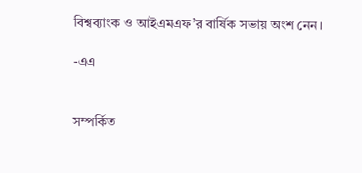বিশ্বব্যাংক ও আইএমএফ’র বার্ষিক সভায় অংশ নেন।

-এএ


সম্পর্কিত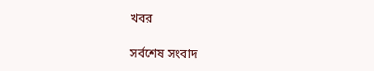খবর

সর্বশেষ সংবাদ